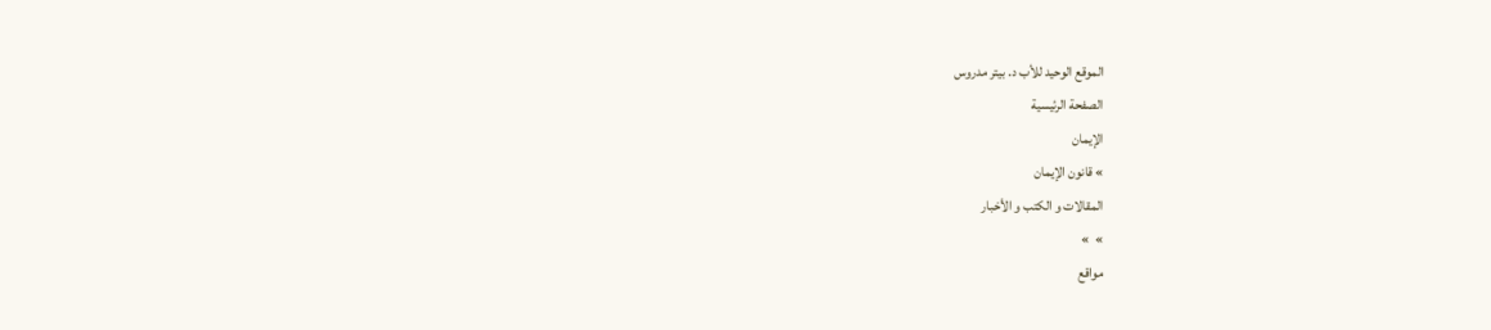الموقع الوحيد للأب د. بيتر مدروس
الصفحة الرئيسية
الإيمان
» قانون الإيمان
المقالات و الكتب و الأخبار
»  »
مواقع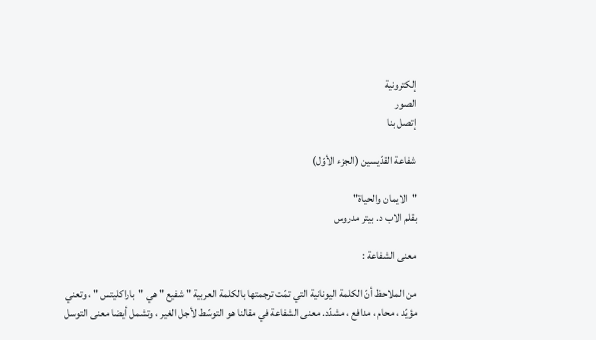إلكترونية
الصور
إتصل بنا

شفاعة القدّيسين (الجزء الأوّل)

"الايمان والحياة"
بقلم الاب د. بيتر مدروس

معنى الشفاعة :

من الملاحظ أنّ الكلمة اليونانية التي تمّت ترجمتها بالكلمة العربية " شفيع " هي "باراكليتس " ، وتعني مؤيّد ، محام ، مدافع ، مشدّد. معنى الشفاعة في مقالنا هو التوسّط لأجل الغير ، وتشمل أيضا معنى التوسل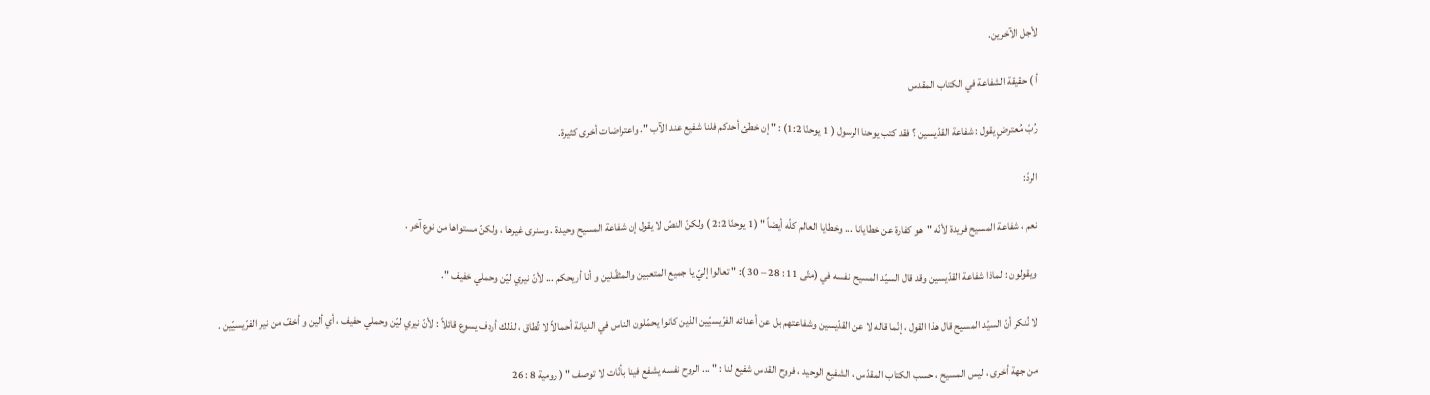لأجل الآخرين.

أ ) حقيقة الشفاعة في الكتاب المقدس

رُبّ مُعترضٍ يقول : شفاعة القدّيسين ؟ فقد كتب يوحنا الرسول ( 1 يوحنّا 1:2) : " إن خطئ أحدكم فلنا شفيع عند الآب ". واعتراضات أخرى كثيرة.

الردّ:

نعم ، شفاعة المسيح فريدة لأنّه "هو كفارة عن خطايانا ... وخطايا العالم كلّه أيضاً " (1 يوحنّا 2:2 ) ولكنّ النصّ لا يقول إن شفاعة المسيح وحيدة . وسنرى غيرها ، ولكنّ مستواها من نوع آخر .

ويقولون : لماذا شفاعة القدّيسين وقد قال السيّد المسيح نفسه في (متّى 11 : 28 – 30 ): " تعالوا إليّ يا جميع المتعبين والمثقّـلين و أنا أريحكم ... لأنّ نيري ليّن وحملي خفيف ".

لا نُنكر أنّ السيّد المسيح قال هذا القول ، إنّما قاله لا عن القدّيسين وشفاعتهم بل عن أعدائه الفرّيسيّين الذين كانوا يحمّلون الناس في الديانة أحمالاً لا تُطاق ، لذلك أردف يسوع قائلاً : لأنّ نيري ليّن وحملي حفيف ، أي ألين و أخفّ من نير الفرّيسيّين .

من جهة أخرى ، ليس المسيح ، حسب الكتاب المقدّس ، الشفيع الوحيد ، فروح القدس شفيع لنا : " ... الروح نفسه يشفع فينا بأنّات لا توصف " ( رومية 8 : 26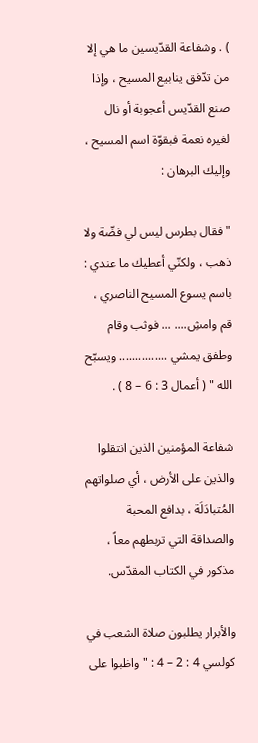) . وشفاعة القدّيسين ما هي إلا من تدّفق ينابيع المسيح ، وإذا صنع القدّيس أعجوبة أو نال لغيره نعمة فبقوّة اسم المسيح ، وإليك البرهان :

" فقال بطرس ليس لي فضّة ولا ذهب ، ولكنّي أعطيك ما عندي : باسم يسوع المسيح الناصري ، قم وامشِ.... ... فوثب وقام وطفق يمشي ............... ويسبّح الله " ( أعمال 3 : 6 – 8 ) .

شفاعة المؤمنين الذين انتقلوا والذين على الأرض ، أي صلواتهم المُتبادَلَة ، بدافع المحبة والصداقة التي تربطهم معاً ، مذكور في الكتاب المقدّس.

والأبرار يطلبون صلاة الشعب في كولسي 4 : 2 – 4 : " واظبوا على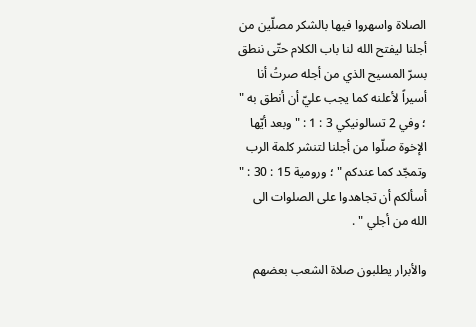الصلاة واسهروا فيها بالشكر مصلّين من أجلنا ليفتح الله لنا باب الكلام حتّى ننطق بسرّ المسيح الذي من أجله صرتُ أنا أسيراً لأعلنه كما يجب عليّ أن أنطق به " ؛ وفي 2 تسالونيكي 3 : 1 : "وبعد أيّها الإخوة صلّوا من أجلنا لتنشر كلمة الرب وتمجّد كما عندكم " ؛ ورومية 15 : 30 : " أسألكم أن تجاهدوا على الصلوات الى الله من أجلي " .

والأبرار يطلبون صلاة الشعب بعضهم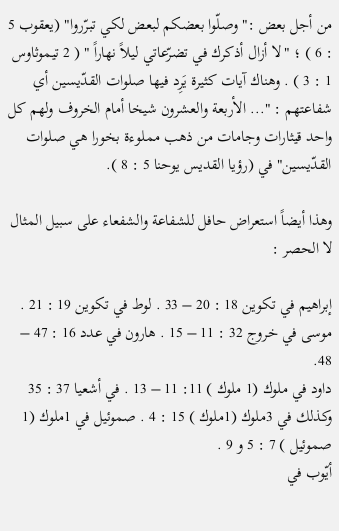من أجل بعض :" وصلّوا بعضكم لبعض لكي تبرّروا" (يعقوب 5 : 6 ) ؛ "لا أزال أذكرك في تضرّعاتي ليلاً نهاراً " ( 2 تيموثاوس 1 : 3 ) . وهناك آيات كثيرة يَرِد فيها صلوات القدّيسين أي شفاعتهم : "... الأربعة والعشرون شيخا أمام الخروف ولهم كل واحد قيثارات وجامات من ذهب مملوءة بخورا هي صلوات القدّيسين" في (رؤيا القديس يوحنا 5 : 8 ).

وهذا أيضاً استعراض حافل للشفاعة والشفعاء على سبيل المثال لا الحصر :

إبراهيم في تكوين 18 : 20 – 33 . لوط في تكوين 19 : 21 .
موسى في خروج 32 : 11 – 15 . هارون في عدد 16 : 47 – 48.
داود في ملوك (1 ملوك ) 11: 11 – 13 . في أشعيا 37 : 35 وكذلك في 3ملوك (1ملوك ) 15 : 4 . صموئيل في 1ملوك (1 صموئيل ) 7 : 5 و 9 .
أيّوب في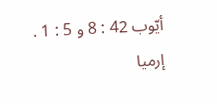أيّوب 42 : 8 و 5 : 1 . إرميا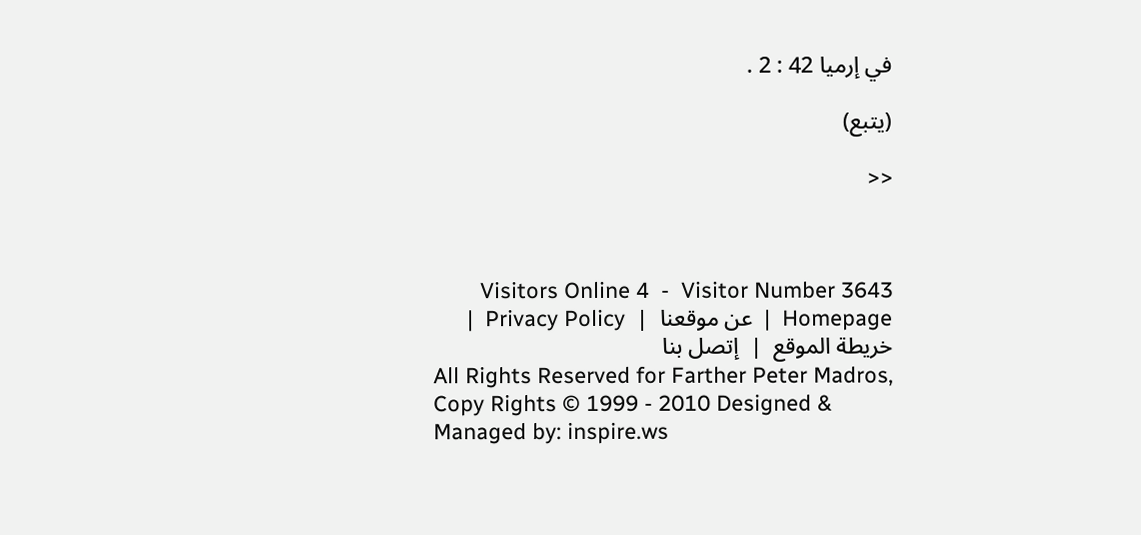في إرميا 42 : 2 .

(يتبع)

<<



Visitors Online 4  -  Visitor Number 3643 Homepage  |  عن موقعنا  |  Privacy Policy  |  خريطة الموقع  |  إتصل بنا
All Rights Reserved for Farther Peter Madros, Copy Rights © 1999 - 2010 Designed & Managed by: inspire.ws